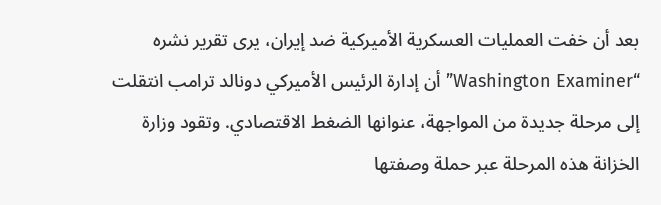بعد أن خفت العمليات العسكرية الأميركية ضد إيران، يرى تقرير نشره “Washington Examiner” أن إدارة الرئيس الأميركي دونالد ترامب انتقلت إلى مرحلة جديدة من المواجهة، عنوانها الضغط الاقتصادي. وتقود وزارة الخزانة هذه المرحلة عبر حملة وصفتها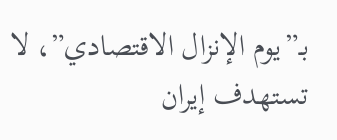بـ”يوم الإنزال الاقتصادي”، لا تستهدف إيران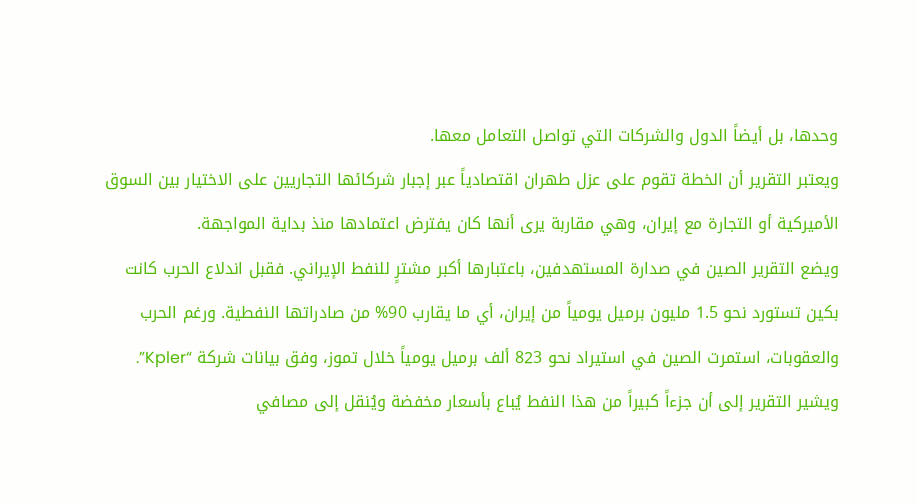وحدها، بل أيضاً الدول والشركات التي تواصل التعامل معها.
ويعتبر التقرير أن الخطة تقوم على عزل طهران اقتصادياً عبر إجبار شركائها التجاريين على الاختيار بين السوق الأميركية أو التجارة مع إيران، وهي مقاربة يرى أنها كان يفترض اعتمادها منذ بداية المواجهة.
ويضع التقرير الصين في صدارة المستهدفين، باعتبارها أكبر مشترٍ للنفط الإيراني. فقبل اندلاع الحرب كانت بكين تستورد نحو 1.5 مليون برميل يومياً من إيران، أي ما يقارب 90% من صادراتها النفطية. ورغم الحرب والعقوبات، استمرت الصين في استيراد نحو 823 ألف برميل يومياً خلال تموز، وفق بيانات شركة “Kpler”.
ويشير التقرير إلى أن جزءاً كبيراً من هذا النفط يُباع بأسعار مخفضة ويُنقل إلى مصافي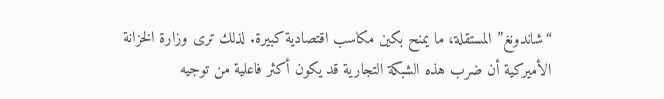“شاندونغ” المستقلة، ما يمنح بكين مكاسب اقتصادية كبيرة. لذلك ترى وزارة الخزانة الأميركية أن ضرب هذه الشبكة التجارية قد يكون أكثر فاعلية من توجيه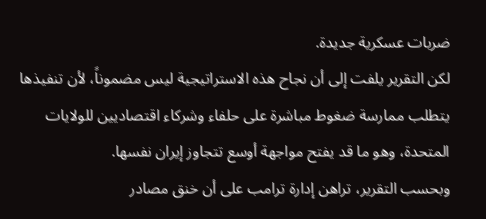ضربات عسكرية جديدة.
لكن التقرير يلفت إلى أن نجاح هذه الاستراتيجية ليس مضموناً، لأن تنفيذها يتطلب ممارسة ضغوط مباشرة على حلفاء وشركاء اقتصاديين للولايات المتحدة، وهو ما قد يفتح مواجهة أوسع تتجاوز إيران نفسها.
وبحسب التقرير، تراهن إدارة ترامب على أن خنق مصادر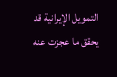التمويل الإيرانية قد يحقق ما عجزت عنه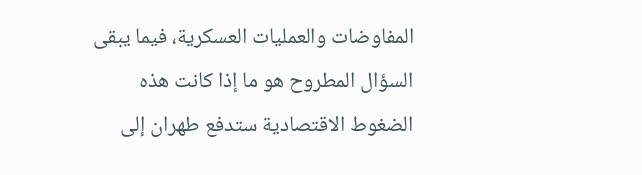المفاوضات والعمليات العسكرية، فيما يبقى السؤال المطروح هو ما إذا كانت هذه الضغوط الاقتصادية ستدفع طهران إلى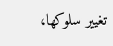تغيير سلوكها،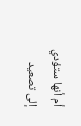أم أنها ستؤدي إلى تصعيد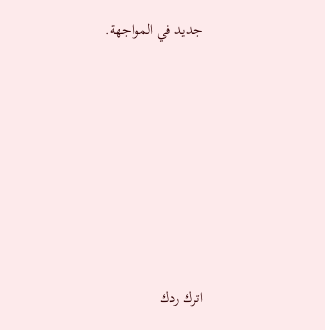جديد في المواجهة.











اترك ردك